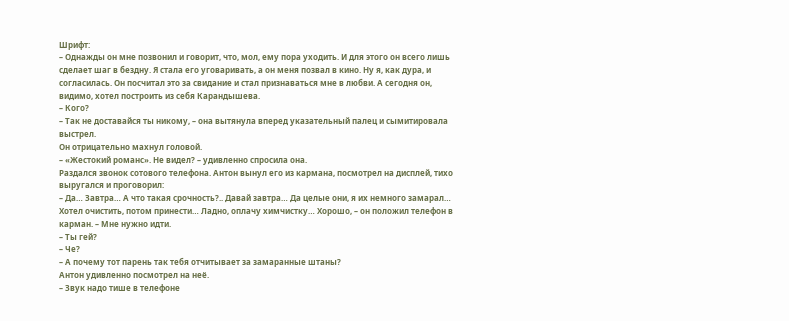Шрифт:
– Однажды он мне позвонил и говорит, что, мол, ему пора уходить. И для этого он всего лишь сделает шаг в бездну. Я стала его уговаривать, а он меня позвал в кино. Ну я, как дура, и согласилась. Он посчитал это за свидание и стал признаваться мне в любви. А сегодня он, видимо, хотел построить из себя Карандышева.
– Кого?
– Так не доставайся ты никому, – она вытянула вперед указательный палец и сымитировала выстрел.
Он отрицательно махнул головой.
– «Жестокий романс». Не видел? – удивленно спросила она.
Раздался звонок сотового телефона. Антон вынул его из кармана, посмотрел на дисплей, тихо выругался и проговорил:
– Да… Завтра… А что такая срочность?.. Давай завтра… Да целые они, я их немного замарал… Хотел очистить, потом принести… Ладно, оплачу химчистку… Хорошо, – он положил телефон в карман. – Мне нужно идти.
– Ты гей?
– Че?
– А почему тот парень так тебя отчитывает за замаранные штаны?
Антон удивленно посмотрел на неё.
– Звук надо тише в телефоне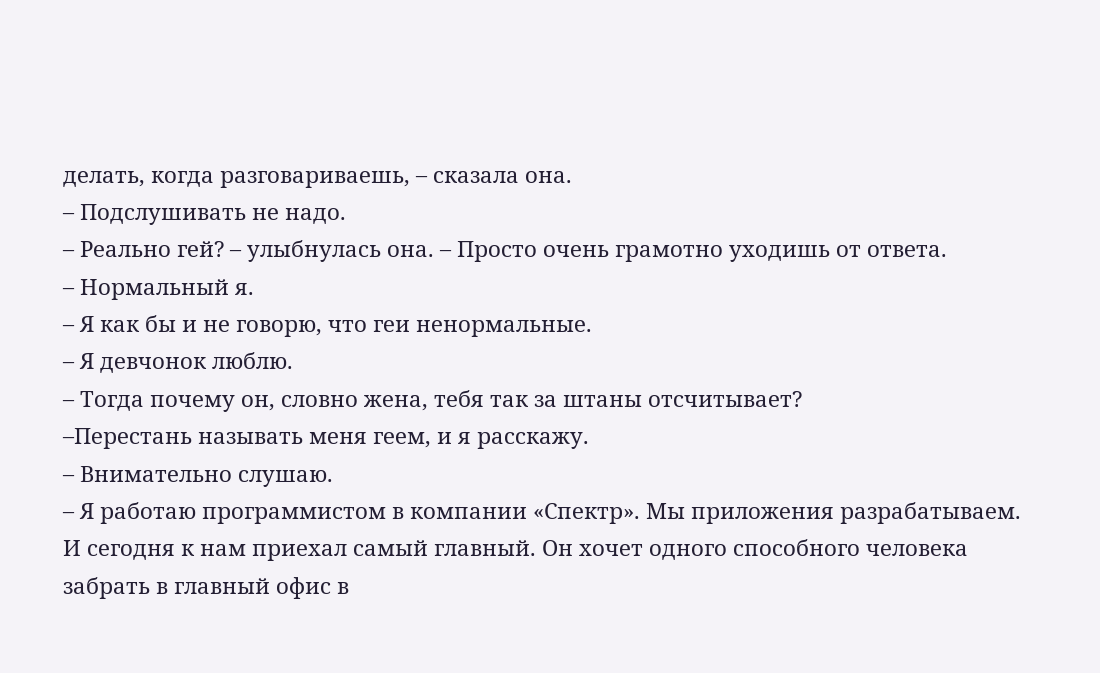делать, когда разговариваешь, – сказала она.
– Подслушивать не надо.
– Реально гей? – улыбнулась она. – Просто очень грамотно уходишь от ответа.
– Нормальный я.
– Я как бы и не говорю, что геи ненормальные.
– Я девчонок люблю.
– Тогда почему он, словно жена, тебя так за штаны отсчитывает?
–Перестань называть меня геем, и я расскажу.
– Внимательно слушаю.
– Я работаю программистом в компании «Спектр». Мы приложения разрабатываем. И сегодня к нам приехал самый главный. Он хочет одного способного человека забрать в главный офис в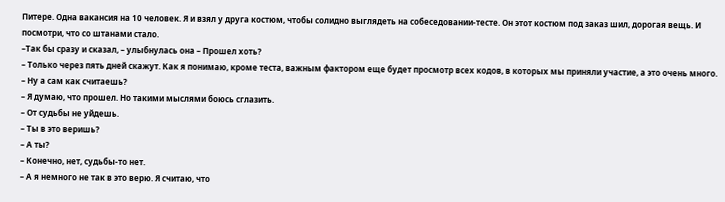Питере. Одна вакансия на 10 человек. Я и взял у друга костюм, чтобы солидно выглядеть на собеседовании-тесте. Он этот костюм под заказ шил, дорогая вещь. И посмотри, что со штанами стало.
–Так бы сразу и сказал, – улыбнулась она – Прошел хоть?
– Только через пять дней скажут. Как я понимаю, кроме теста, важным фактором еще будет просмотр всех кодов, в которых мы приняли участие, а это очень много.
– Ну а сам как считаешь?
– Я думаю, что прошел. Но такими мыслями боюсь сглазить.
– От судьбы не уйдешь.
– Ты в это веришь?
– А ты?
– Конечно, нет, судьбы-то нет.
– А я немного не так в это верю. Я считаю, что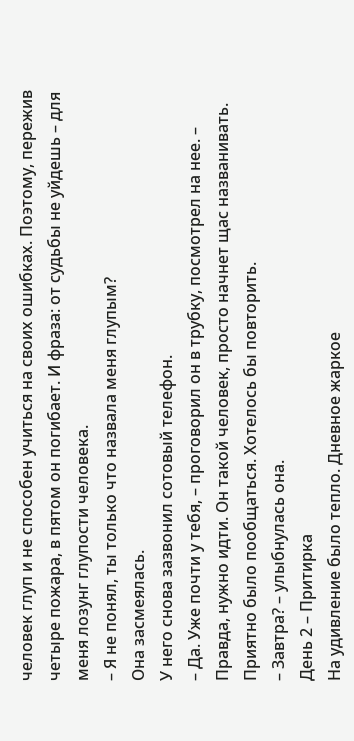человек глуп и не способен учиться на своих ошибках. Поэтому, пережив четыре пожара, в пятом он погибает. И фраза: от судьбы не уйдешь – для меня лозунг глупости человека.
– Я не понял, ты только что назвала меня глупым?
Она засмеялась.
У него снова зазвонил сотовый телефон.
– Да. Уже почти у тебя, – проговорил он в трубку, посмотрел на нее. – Правда, нужно идти. Он такой человек, просто начнет щас названивать. Приятно было пообщаться. Хотелось бы повторить.
– Завтра? – улыбнулась она.
День 2 – Притирка
На удивление было тепло. Дневное жаркое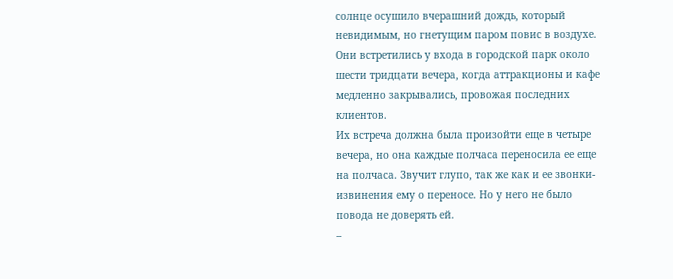солнце осушило вчерашний дождь, который невидимым, но гнетущим паром повис в воздухе.
Они встретились у входа в городской парк около шести тридцати вечера, когда аттракционы и кафе медленно закрывались, провожая последних клиентов.
Их встреча должна была произойти еще в четыре вечера, но она каждые полчаса переносила ее еще на полчаса. Звучит глупо, так же как и ее звонки-извинения ему о переносе. Но у него не было повода не доверять ей.
–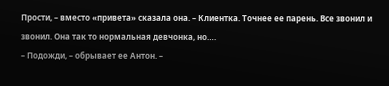Прости, – вместо «привета» сказала она. – Клиентка. Точнее ее парень. Все звонил и звонил. Она так то нормальная девчонка, но….
– Подожди, – обрывает ее Антон. –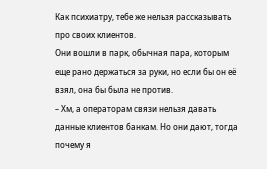Как психиатру, тебе же нельзя рассказывать про своих клиентов.
Они вошли в парк, обычная пара, которым еще рано держаться за руки, но если бы он её взял, она бы была не против.
– Хм, а операторам связи нельзя давать данные клиентов банкам. Но они дают, тогда почему я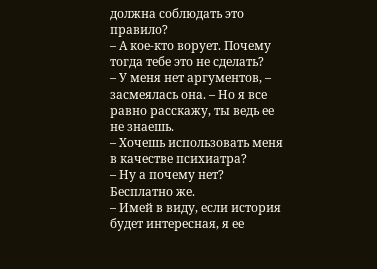должна соблюдать это правило?
– А кое-кто ворует. Почему тогда тебе это не сделать?
– У меня нет аргументов, – засмеялась она. – Но я все равно расскажу, ты ведь ее не знаешь.
– Хочешь использовать меня в качестве психиатра?
– Ну а почему нет? Бесплатно же.
– Имей в виду, если история будет интересная, я ее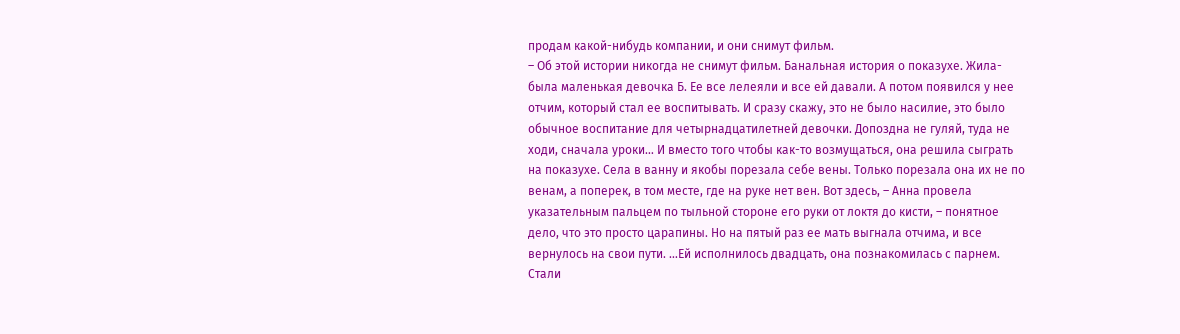продам какой-нибудь компании, и они снимут фильм.
– Об этой истории никогда не снимут фильм. Банальная история о показухе. Жила-была маленькая девочка Б. Ее все лелеяли и все ей давали. А потом появился у нее отчим, который стал ее воспитывать. И сразу скажу, это не было насилие, это было обычное воспитание для четырнадцатилетней девочки. Допоздна не гуляй, туда не ходи, сначала уроки… И вместо того чтобы как-то возмущаться, она решила сыграть на показухе. Села в ванну и якобы порезала себе вены. Только порезала она их не по венам, а поперек, в том месте, где на руке нет вен. Вот здесь, – Анна провела указательным пальцем по тыльной стороне его руки от локтя до кисти, – понятное дело, что это просто царапины. Но на пятый раз ее мать выгнала отчима, и все вернулось на свои пути. …Ей исполнилось двадцать, она познакомилась с парнем. Стали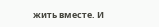жить вместе. И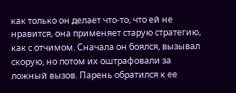как только он делает что-то, что ей не нравится, она применяет старую стратегию, как с отчимом. Сначала он боялся, вызывал скорую, но потом их оштрафовали за ложный вызов. Парень обратился к ее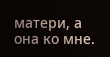матери, а она ко мне.